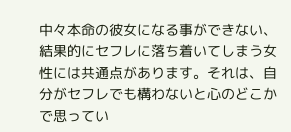中々本命の彼女になる事ができない、結果的にセフレに落ち着いてしまう女性には共通点があります。それは、自分がセフレでも構わないと心のどこかで思ってい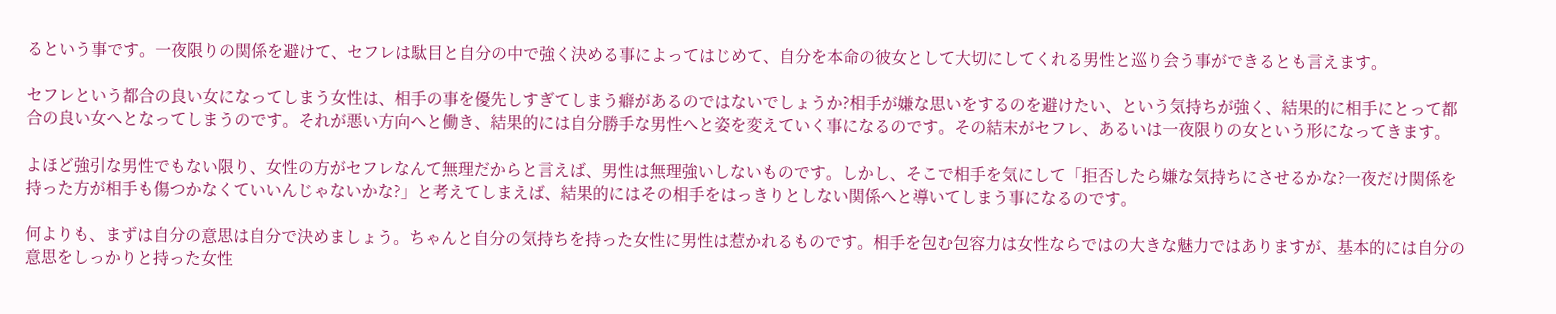るという事です。一夜限りの関係を避けて、セフレは駄目と自分の中で強く決める事によってはじめて、自分を本命の彼女として大切にしてくれる男性と巡り会う事ができるとも言えます。

セフレという都合の良い女になってしまう女性は、相手の事を優先しすぎてしまう癖があるのではないでしょうか?相手が嫌な思いをするのを避けたい、という気持ちが強く、結果的に相手にとって都合の良い女へとなってしまうのです。それが悪い方向へと働き、結果的には自分勝手な男性へと姿を変えていく事になるのです。その結末がセフレ、あるいは一夜限りの女という形になってきます。

よほど強引な男性でもない限り、女性の方がセフレなんて無理だからと言えば、男性は無理強いしないものです。しかし、そこで相手を気にして「拒否したら嫌な気持ちにさせるかな?一夜だけ関係を持った方が相手も傷つかなくていいんじゃないかな?」と考えてしまえば、結果的にはその相手をはっきりとしない関係へと導いてしまう事になるのです。

何よりも、まずは自分の意思は自分で決めましょう。ちゃんと自分の気持ちを持った女性に男性は惹かれるものです。相手を包む包容力は女性ならではの大きな魅力ではありますが、基本的には自分の意思をしっかりと持った女性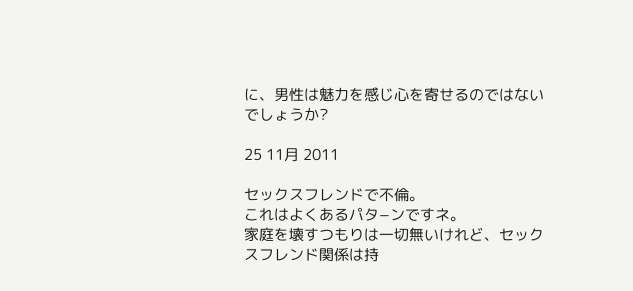に、男性は魅力を感じ心を寄せるのではないでしょうか?

25 11月 2011

セックスフレンドで不倫。
これはよくあるパタ−ンですネ。
家庭を壊すつもりは一切無いけれど、セックスフレンド関係は持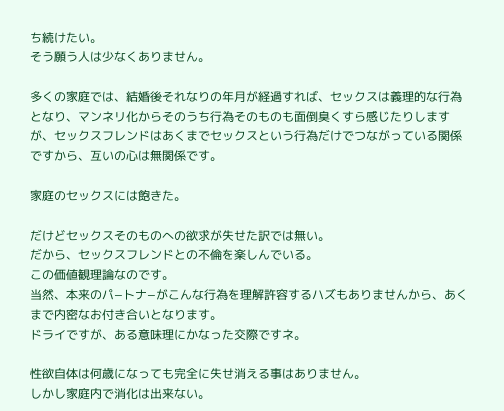ち続けたい。
そう願う人は少なくありません。

多くの家庭では、結婚後それなりの年月が経過すれば、セックスは義理的な行為となり、マンネリ化からそのうち行為そのものも面倒臭くすら感じたりしますが、セックスフレンドはあくまでセックスという行為だけでつながっている関係ですから、互いの心は無関係です。

家庭のセックスには飽きた。

だけどセックスそのものへの欲求が失せた訳では無い。
だから、セックスフレンドとの不倫を楽しんでいる。
この価値観理論なのです。
当然、本来のパ−トナ−がこんな行為を理解許容するハズもありませんから、あくまで内密なお付き合いとなります。
ドライですが、ある意味理にかなった交際ですネ。

性欲自体は何歳になっても完全に失せ消える事はありません。
しかし家庭内で消化は出来ない。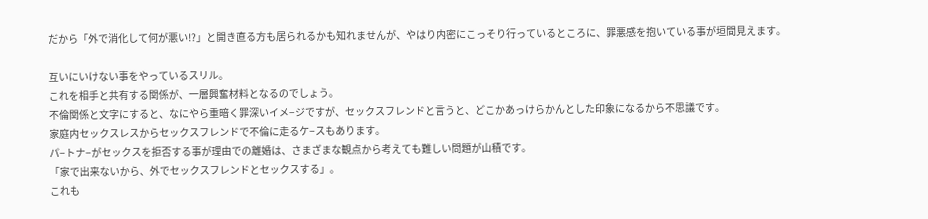だから「外で消化して何が悪い!?」と開き直る方も居られるかも知れませんが、やはり内密にこっそり行っているところに、罪悪感を抱いている事が垣間見えます。

互いにいけない事をやっているスリル。
これを相手と共有する関係が、一層興奮材料となるのでしょう。
不倫関係と文字にすると、なにやら重暗く罪深いイメ−ジですが、セックスフレンドと言うと、どこかあっけらかんとした印象になるから不思議です。
家庭内セックスレスからセックスフレンドで不倫に走るケ−スもあります。
パ−トナ−がセックスを拒否する事が理由での離婚は、さまざまな観点から考えても難しい問題が山積です。
「家で出来ないから、外でセックスフレンドとセックスする」。
これも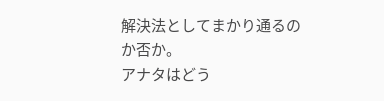解決法としてまかり通るのか否か。
アナタはどう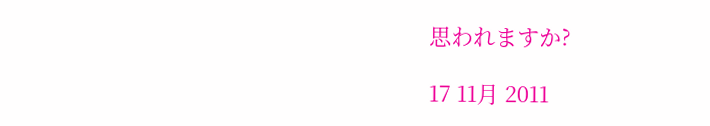思われますか?

17 11月 2011